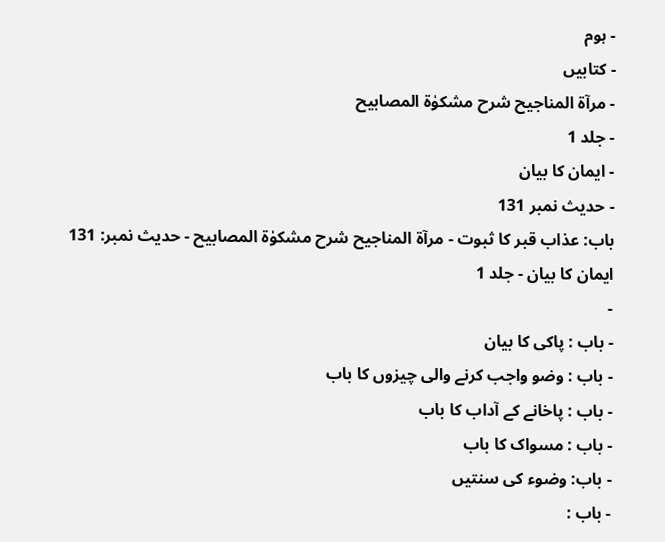- ہوم
- کتابیں
- مرآۃ المناجیح شرح مشکوٰۃ المصابیح
- جلد 1
- ایمان کا بیان
- حدیث نمبر 131
باب: عذاب قبر کا ثبوت - مرآۃ المناجیح شرح مشکوٰۃ المصابیح - حدیث نمبر: 131
ایمان کا بیان - جلد 1
-
- باب : پاکی کا بیان
- باب : وضو واجب کرنے والی چیزوں کا باب
- باب : پاخانے کے آداب کا باب
- باب : مسواک کا باب
- باب: وضوء کی سنتیں
- باب :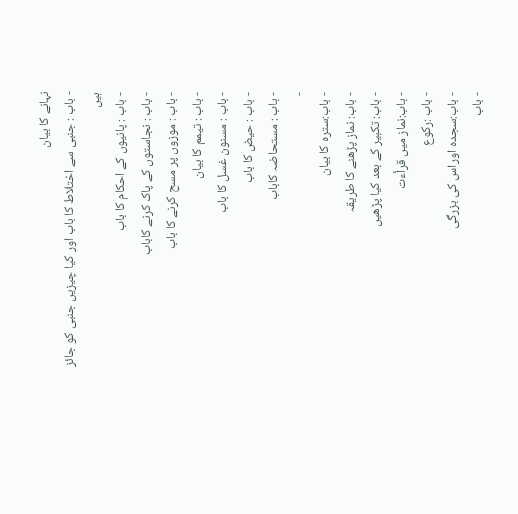نہانے کا بیان
- باب : جنبی سے اختلاط کا باب اور کیا چیزیں جنبی کو جائز ہیں
- باب : پانیوں کے احکام کا باب
- باب : نجاستوں کے پاک کرنے کاباب
- باب : موزوں پر مسح کرنے کا باب
- باب : تیمم کا بیان
- باب : مسنون غسل کا باب
- باب : حیض کا باب
- باب : مستحاضہ کاباب
-
- باب:سترہ کا بیان
- باب: نماز پڑھنے کا طریقہ
- باب: تکبیر کے بعد کیا پڑھیں
- باب:نماز میں قرأءت
- باب :رکوع
- باب:سجدہ اوراس کی بزرگی
- باب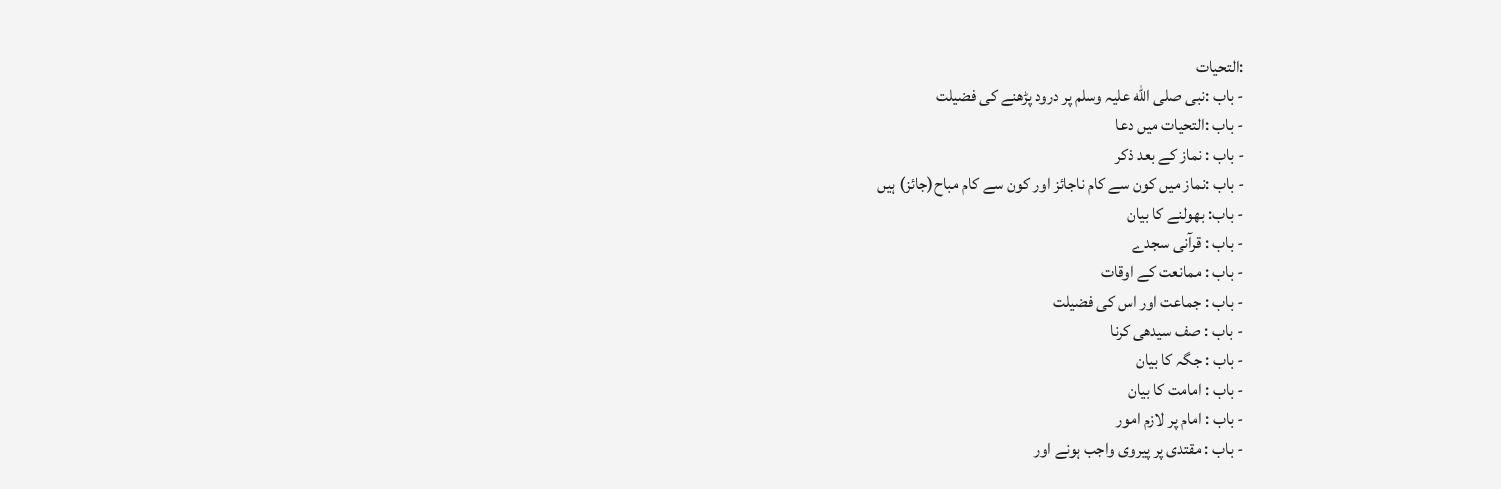:التحیات
- باب :نبی صلی الله علیہ وسلم پر درود پڑھنے کی فضیلت
- باب :التحیات میں دعا
- باب : نماز کے بعد ذکر
- باب :نماز میں کون سے کام ناجائز اور کون سے کام مباح(جائز) ہیں
- باب: بھولنے کا بیان
- باب : قرآنی سجدے
- باب : ممانعت کے اوقات
- باب : جماعت اور اس کی فضیلت
- باب : صف سیدھی کرنا
- باب : جگہ کا بیان
- باب : امامت کا بیان
- باب : امام پر لازم امور
- باب : مقتدی پر پیروی واجب ہونے اور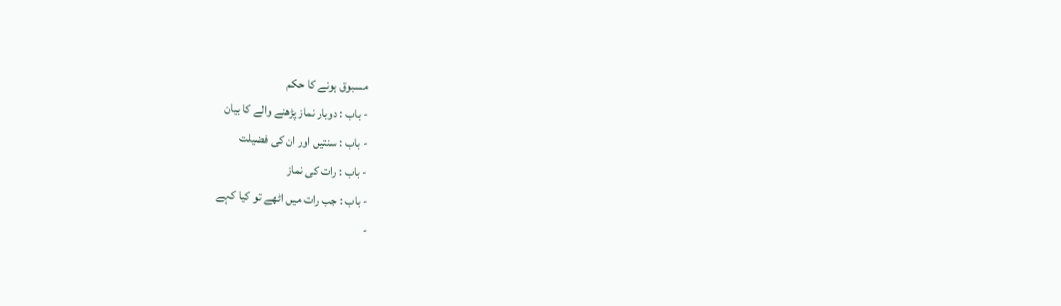مسبوق ہونے كا حکم
- باب : دوبار نماز پڑھنے والے کا بیان
- باب : سنتیں اور ان کی فضیلت
- باب : رات کی نماز
- باب : جب رات میں اٹھے تو کیا کہے
-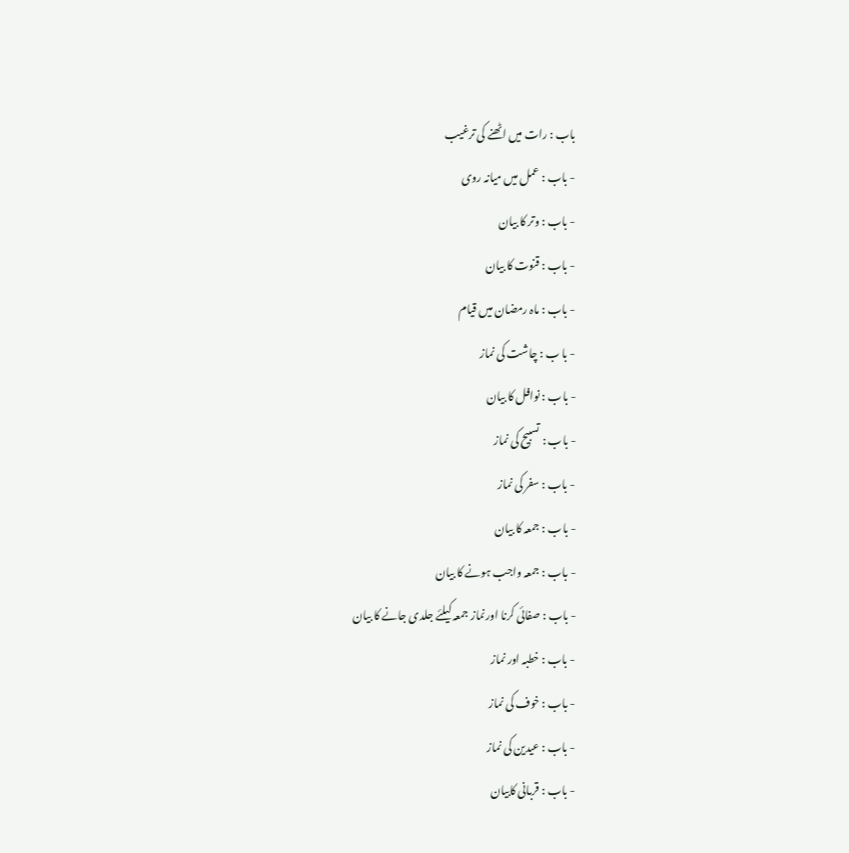باب : رات میں اٹھنے کی ترغیب
- باب : عمل میں میانہ روی
- باب : وتر کا بیان
- باب : قنوت کا بیان
- باب : ماہ رمضان میں قیام
- با ب : چاشت کی نماز
- باب : نوافل کا بیان
- باب : تسبیح کی نماز
- باب : سفر کی نماز
- باب : جمعہ کا بیان
- باب : جمعہ واجب ہونے کا بیان
- باب : صفائی کرنا اورنماز جمعہ کیلئے جلدی جانے کا بیان
- باب : خطبہ اور نماز
- باب : خوف کی نماز
- باب : عیدین کی نماز
- باب : قربانی کابيان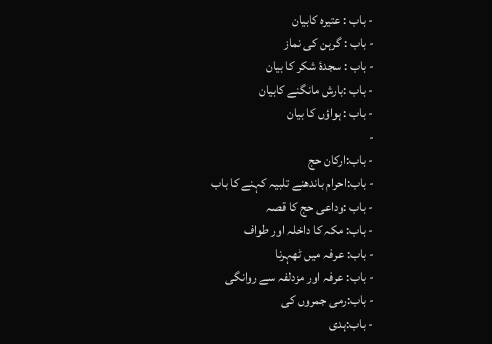- باب : عتیرہ کابیان
- باب : گرہن کی نماز
- باب : سجدۂ شکر کا بیان
- باب :بارش مانگنے کابیان
- باب : ہواؤں کا بیان
-
- باب:ارکان حج
- باب:احرام باندھنے تلبیہ کہنے کا باب
- باب :وداعی حج کا قصہ
- باب: مکہ کا داخلہ اور طواف
- باب: عرفہ میں ٹھہرنا
- باب: عرفہ اور مزدلفہ سے روانگی
- باب:رمی جمروں کی
- باب:ہدی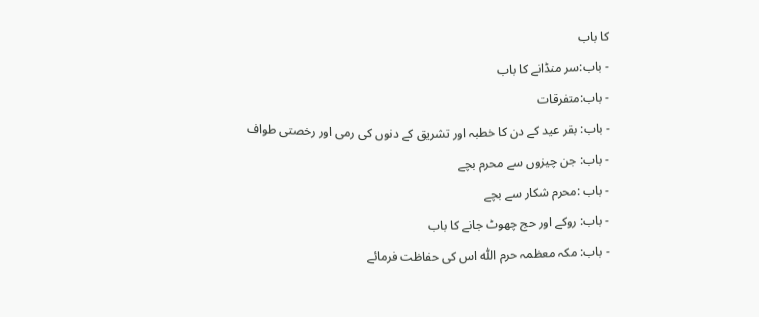کا باب
- باب:سر منڈانے کا باب
- باب:متفرقات
- باب: بقر عید کے دن کا خطبہ اور تشریق کے دنوں کی رمی اور رخصتی طواف
- باب: جن چیزوں سے محرم بچے
- باب :محرم شکار سے بچے
- باب: روکے اور حج چھوٹ جانے کا باب
- باب: مکہ معظمہ حرم اللّٰه اس کی حفاظت فرمائے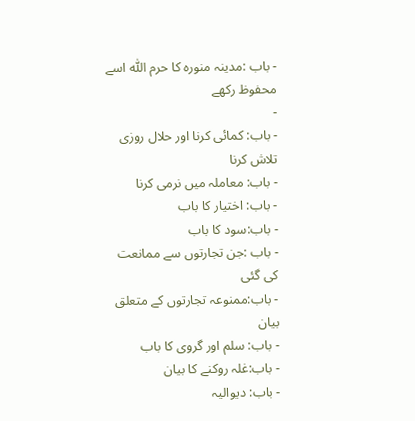- باب :مدینہ منورہ کا حرم اللّٰہ اسے محفوظ رکھے
-
- باب: کمائی کرنا اور حلال روزی تلاش کرنا
- باب: معاملہ میں نرمی کرنا
- باب: اختیار کا باب
- باب:سود کا باب
- باب :جن تجارتوں سے ممانعت کی گئی
- باب:ممنوعہ تجارتوں کے متعلق بیان
- باب: سلم اور گروی کا باب
- باب:غلہ روکنے کا بیان
- باب: دیوالیہ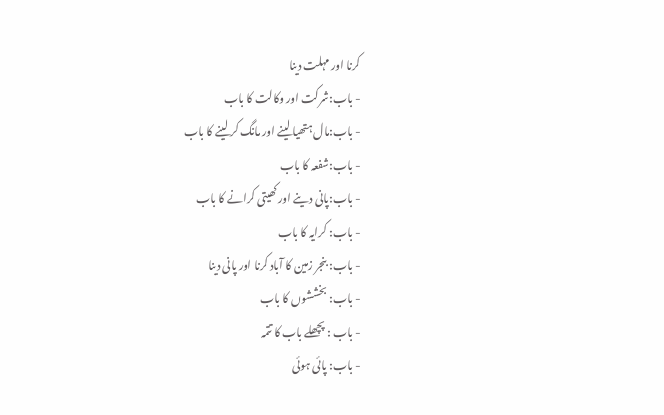کرنا اور مہلت دینا
- باب:شرکت اور وکالت کا باب
- باب:مال ہتھیا لینے اور مانگ کر لینے کا باب
- باب:شفعہ کا باب
- باب:پانی دینے اور کھیتی کرانے کا باب
- باب: کرایہ کا باب
- باب: بنجر زمین کا آباد کرنا اور پانی دینا
- باب: بخششوں کا باب
- باب : پچھلے باب کا تتمہ
- باب: پائی ہوئی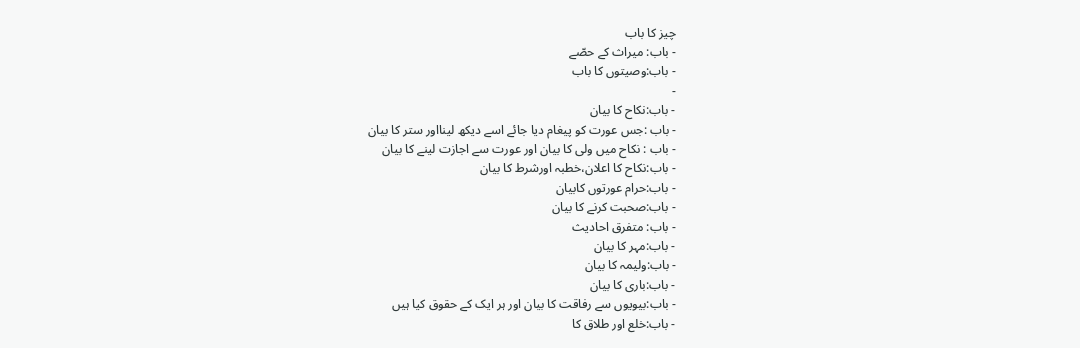چیز کا باب
- باب: میراث کے حصّے
- باب:وصیتوں کا باب
-
- باب:نکاح کا بیان
- باب :جس عورت کو پیغام دیا جائے اسے دیکھ لینااور ستر کا بیان
- باب : نکاح میں ولی کا بیان اور عورت سے اجازت لینے کا بیان
- باب:نکاح کا اعلان،خطبہ اورشرط کا بیان
- باب:حرام عورتوں کابیان
- باب:صحبت کرنے کا بیان
- باب: متفرق احادیث
- باب:مہر کا بیان
- باب:ولیمہ کا بیان
- باب:باری کا بیان
- باب:بیویوں سے رفاقت کا بیان اور ہر ایک کے حقوق کیا ہیں
- باب:خلع اور طلاق کا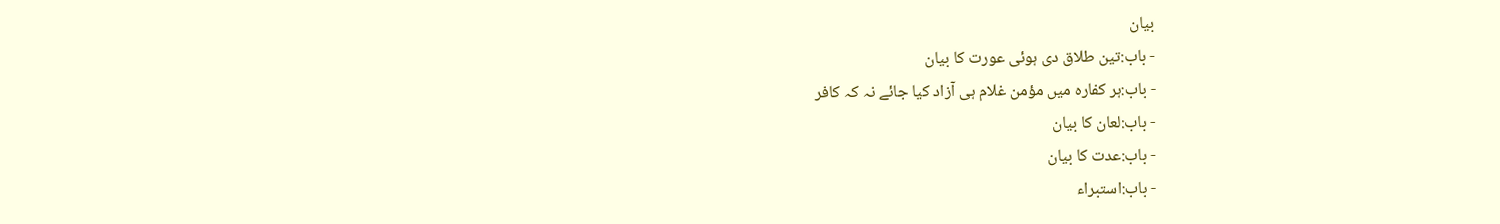بیان
- باب:تین طلاق دی ہوئی عورت کا بیان
- باب:ہر کفارہ میں مؤمن غلام ہی آزاد کیا جائے نہ کہ کافر
- باب:لعان کا بیان
- باب:عدت کا بیان
- باب:استبراء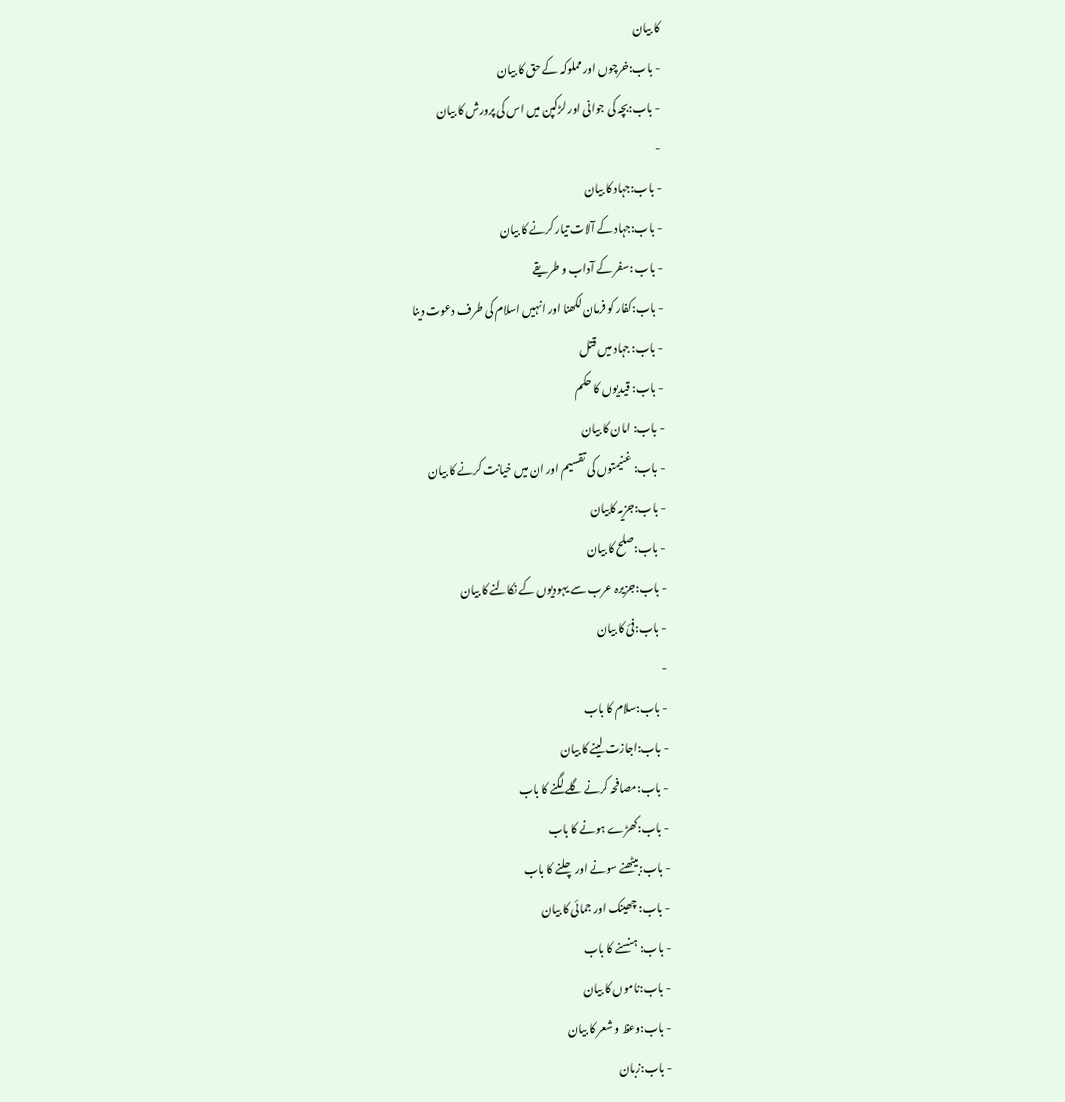کا بیان
- باب:خرچوں اور مملوکہ کے حق کا بیان
- باب:بچہ کی جوانی اور لڑکپن میں اس کی پرورش کا بیان
-
- باب:جہاد کا بیان
- باب:جہاد کے آلات تیار کرنے کا بیان
- باب :سفر کے آداب و طریقے
- باب:کفار کو فرمان لکھنا اور انہیں اسلام کی طرف دعوت دینا
- باب: جہاد میں قتل
- باب: قیدیوں کا حکم
- باب: امان کا بیان
- باب: غنیمتوں کی تقسیم اور ان میں خیانت کرنے کا بیان
- باب:جزیہ کابیان
- باب:صلح کا بیان
- باب:جزیرہ عرب سے یہودیوں کے نکالنے کا بیان
- باب:فئ کا بیان
-
- باب:سلام کا باب
- باب:اجازت لینے کا بیان
- باب:مصافحہ کرنے گلے لگنے کا باب
- باب:کھڑے ہونے کا باب
- باب:بیٹھنے سونے اور چلنے کا باب
- باب: چھینک اور جمائی کا بیان
- باب: ہنسنے کا باب
- باب:ناموں کا بیان
- باب:وعظ و شعر کا بیان
- باب:زبان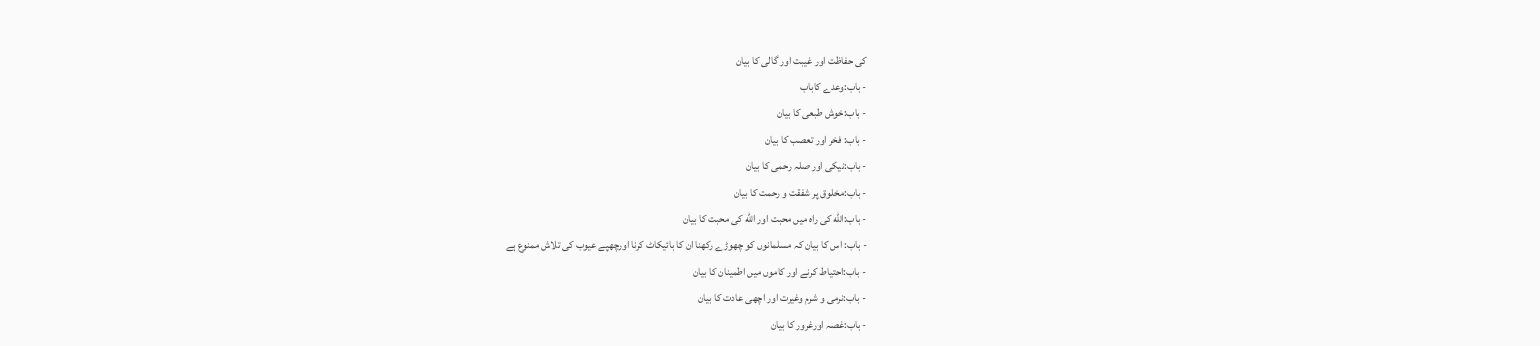کی حفاظت اور غیبت اور گالی کا بیان
- باب:وعدے کاباب
- باب:خوش طبعی کا بیان
- باب: فخر اور تعصب کا بیان
- باب:نیکی اور صلہ رحمی کا بیان
- باب:مخلوق پر شفقت و رحمت کا بیان
- باب:الله کی راہ میں محبت اور الله کی محبت کا بیان
- باب: اس کا بیان کہ مسلمانوں کو چھوڑے رکھنا ان کا بائیکاٹ کرنا اورچھپے عیوب کی تلاش ممنوع ہے
- باب:احتیاط کرنے اور کاموں میں اطمینان کا بیان
- باب:نرمی و شرم وغیرت اور اچھی عادت کا بیان
- باب:غصہ اورغرور کا بیان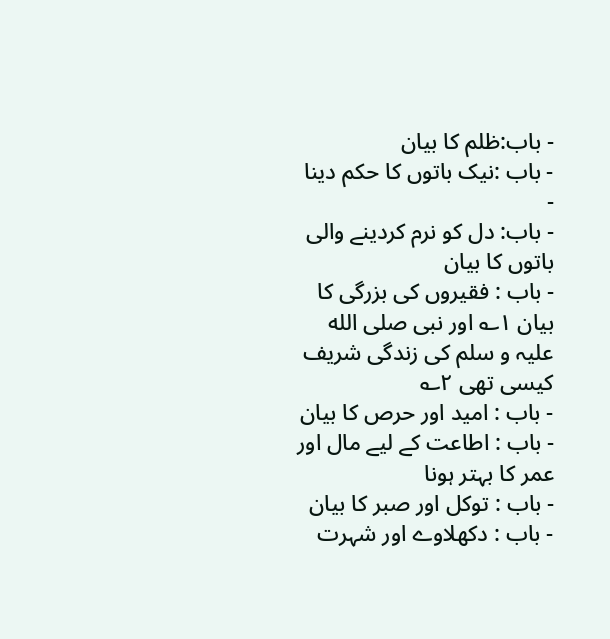- باب:ظلم کا بیان
- باب :نیک باتوں کا حکم دینا
-
- باب: دل کو نرم کردینے والی باتوں کا بیان
- باب : فقیروں کی بزرگی کا بیان ۱؎ اور نبی صلی الله علیہ و سلم کی زندگی شریف کیسی تھی ۲؎
- باب : امید اور حرص کا بیان
- باب : اطاعت کے لیے مال اور عمر کا بہتر ہونا
- باب : توکل اور صبر کا بیان
- باب : دکھلاوے اور شہرت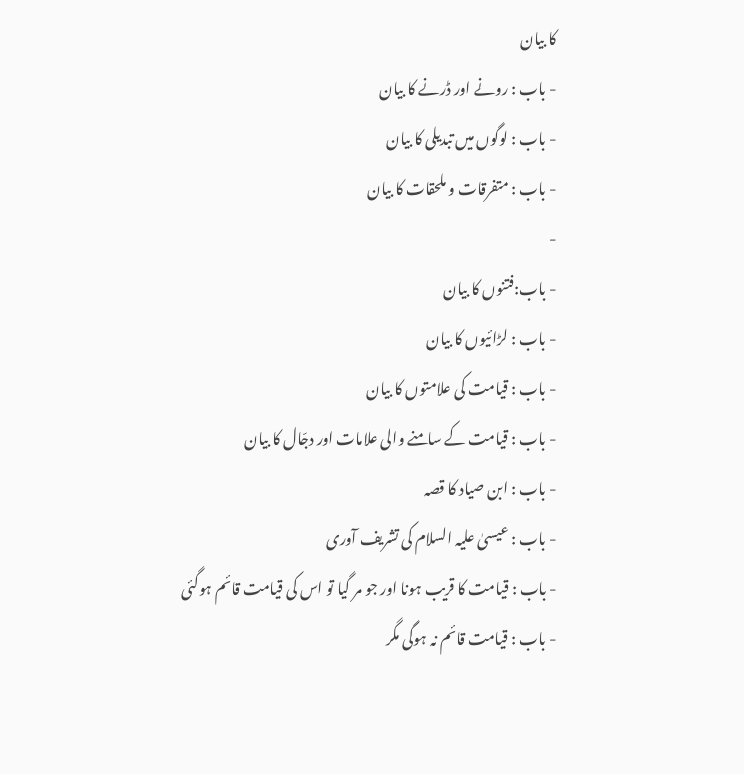کا بیان
- باب : رونے اور ڈرنے کا بیان
- باب : لوگوں میں تبدیلی کا بیان
- باب : متفرقات و ملحقات کا بیان
-
- باب:فتنوں کا بیان
- باب : لڑائیوں کا بیان
- باب : قیامت کی علامتوں کا بیان
- باب : قیامت کے سامنے والی علامات اور دجّال کا بیان
- باب : ابن صیاد کا قصہ
- باب : عیسیٰ علیہ السلام کی تشریف آوری
- باب : قیامت کا قریب ہونا اور جو مر گیا تو اس کی قیامت قائم ہوگئی
- باب : قیامت قائم نہ ہوگی مگر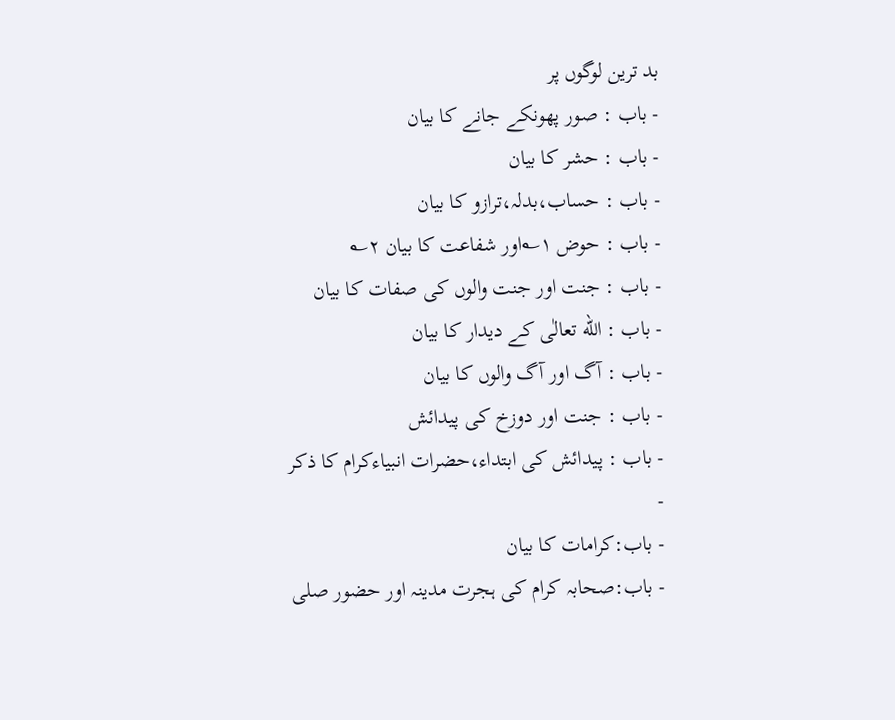بد ترین لوگوں پر
- باب : صور پھونکے جانے کا بیان
- باب : حشر کا بیان
- باب : حساب،بدلہ،ترازو کا بیان
- باب : حوض ۱؎اور شفاعت کا بیان ۲؎
- باب : جنت اور جنت والوں کی صفات کا بیان
- باب : الله تعالٰی کے دیدار کا بیان
- باب : آگ اور آگ والوں کا بیان
- باب : جنت اور دوزخ کی پیدائش
- باب : پیدائش کی ابتداء،حضرات انبیاءکرام کا ذکر
-
- باب:کرامات کا بیان
- باب:صحابہ کرام کی ہجرت مدینہ اور حضور صلی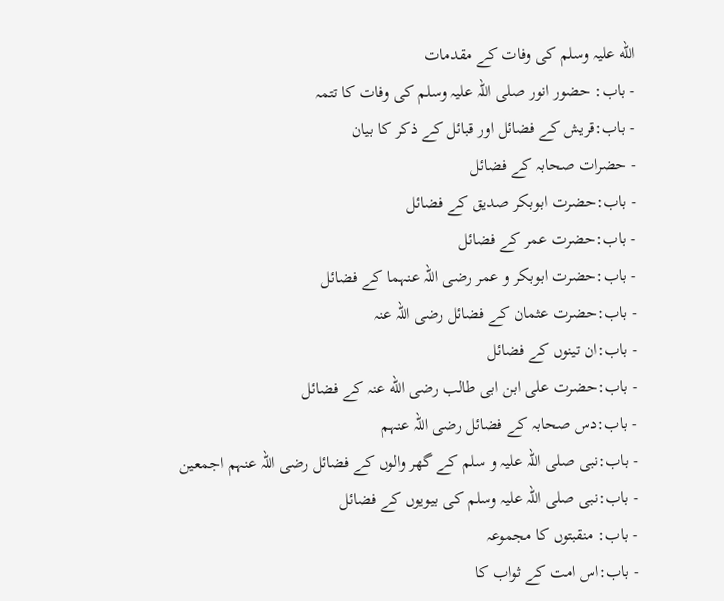الله علیہ وسلم کی وفات کے مقدمات
- باب: حضور انور صلی اللہ علیہ وسلم کی وفات کا تتمہ
- باب:قریش کے فضائل اور قبائل کے ذکر کا بیان
- حضرات صحابہ کے فضائل
- باب:حضرت ابوبکر صدیق کے فضائل
- باب:حضرت عمر کے فضائل
- باب:حضرت ابوبکر و عمر رضی اللہ عنہما کے فضائل
- باب:حضرت عثمان کے فضائل رضی اللہ عنہ
- باب:ان تینوں کے فضائل
- باب:حضرت علی ابن ابی طالب رضی الله عنہ کے فضائل
- باب:دس صحابہ کے فضائل رضی اللہ عنہم
- باب:نبی صلی اللہ علیہ و سلم کے گھر والوں کے فضائل رضی اللہ عنہم اجمعین
- باب:نبی صلی اللہ علیہ وسلم کی بیویوں کے فضائل
- باب: منقبتوں کا مجموعہ
- باب:اس امت کے ثواب کا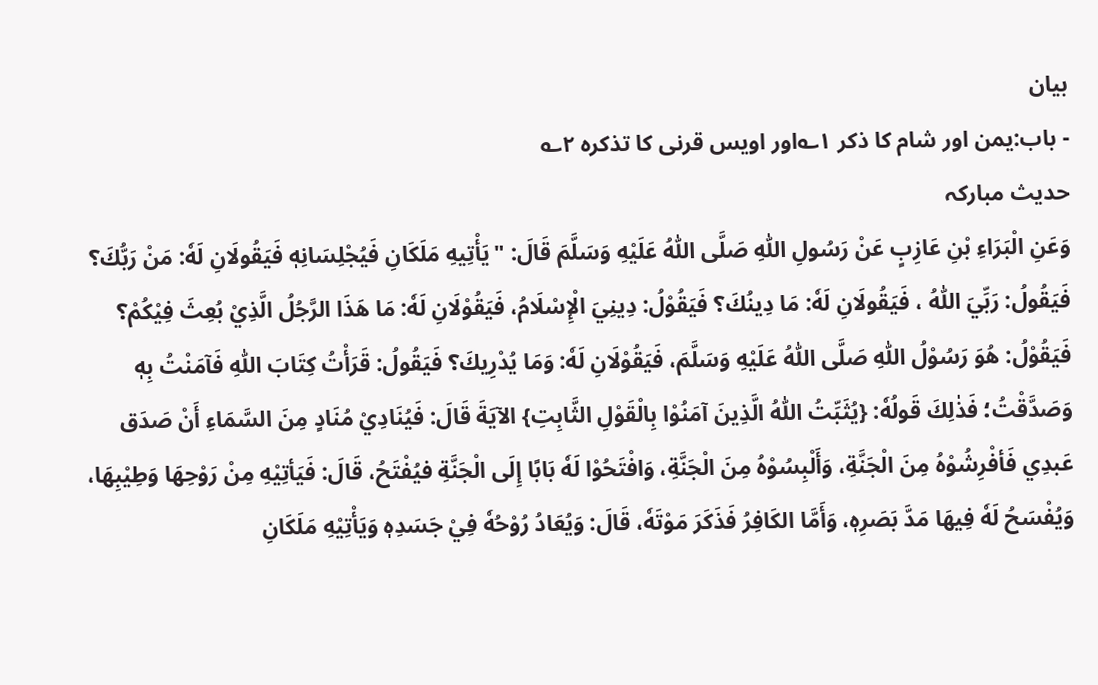بیان
- باب:یمن اور شام کا ذکر ۱؎اور اویس قرنی کا تذکرہ ۲؎
حدیث مبارکہ
وَعَنِ الْبَرَاءِ بْنِ عَازِبٍ عَنْ رَسُولِ اللّٰهِ صَلَّى اللّٰهُ عَلَيْهِ وَسَلَّمَ قَالَ: "يَأْتِيهِ مَلَكَانِ فَيُجْلِسَانِهٖ فَيَقُولَانِ لَهٗ: مَنْ رَبُّكَ؟ فَيَقُولُ: رَبِّيَ اللّٰهُ ، فَيَقُولَانِ لَهٗ: مَا دِينُكَ؟ فَيَقُوْلُ: دِينِيَ الْإِسْلَامُ، فَيَقُوْلَانِ لَهٗ: مَا هَذَا الرَّجُلُ الَّذِيْ بُعِثَ فِيْكُمْ؟ فَيَقُوْلُ: هُوَ رَسُوْلُ اللّٰهِ صَلَّى اللّٰهُ عَلَيْهِ وَسَلَّمَ، فَيَقُوْلَانِ لَهٗ: وَمَا يُدْرِيكَ؟ فَيَقُولُ: قَرَأْتُ كِتَابَ اللّٰهِ فَآمَنْتُ بِهٖ وَصَدَّقْتُ؛ فَذٰلِكَ قَولُهٗ: {يُثَبِّتُ اللّٰهُ الَّذِينَ آمَنُوْا بِالْقَوْلِ الثَّابِتِ} الآيَةَ قَالَ: فَيُنَادِيْ مُنَادٍ مِنَ السَّمَاءِ أَنْ صَدَق عَبدِي فَأفْرِشُوْهُ مِنَ الْجَنَّةِ، وَأَلْبِسُوْهُ مِنَ الْجَنَّةِ، وَافْتَحُوْا لَهٗ بَابًا إِلَى الْجَنَّةِ فيُفْتَحُ، قَالَ: فَيَأتِيْهِ مِنْ رَوْحِهَا وَطِيْبِهَا، وَيُفْسَحُ لَهٗ فِيهَا مَدَّ بَصَرِهٖ، وَأَمَّا الكَافِرُ فَذَكَرَ مَوْتَهٗ، قَالَ: وَيُعَادُ رُوْحُهٗ فِيْ جَسَدِهٖ وَيَأْتِيْهِ مَلَكَانِ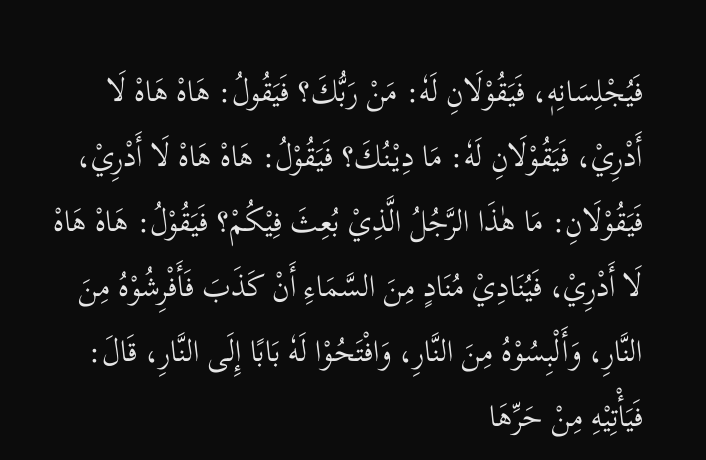فَيُجْلِسَانِهٖ، فَيَقُوْلَانِ لَهٗ: مَنْ رَبُّكَ؟ فَيَقُولُ: هَاهْ هَاهْ لَا أَدْرِيْ، فَيَقُوْلَانِ لَهٗ: مَا دِيْنُكَ؟ فَيَقُوْلُ: هَاهْ هَاهْ لَا أَدْرِيْ، فَيَقُوْلَانِ: مَا هٰذَا الرَّجُلُ الَّذِيْ بُعِثَ فِيْكُمْ؟ فَيَقُوْلُ: هَاهْ هَاهْ لَا أَدْرِيْ، فَيُنَادِيْ مُنَادٍ مِنَ السَّمَاءِ أَنْ كَذَبَ فَأَفْرِشُوْهُ مِنَ النَّارِ، وَأَلْبِسُوْهُ مِنَ النَّارِ، وَافْتَحُوْا لَهٗ بَابًا إِلَى النَّارِ، قَالَ: فَيَأْتِيْهِ مِنْ حَرِّهَا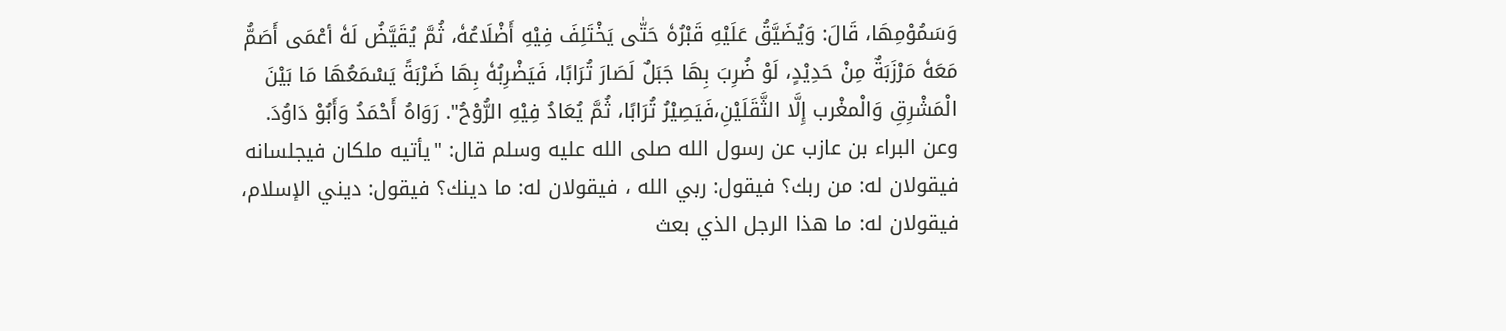وَسَمُوْمِهَا، قَالَ: وَيُضَيَّقُ عَلَيْهِ قَبْرُهٗ حَتّٰى يَخْتَلِفَ فِيْهِ أَضْلَاعُهٗ، ثُمَّ يُقَيَّضُ لَهٗ أعْمَى أَصَمُّ مَعَهٗ مَرْزَبَةٌ مِنْ حَدِيْدٍ، لَوْ ضُرِبَ بِهَا جَبَلٌ لَصَارَ تُرَابًا، فَيَضْرِبُهٗ بِهَا ضَرْبَةً يَسْمَعُهَا مَا بَيْنَ الْمَشْرِقِ وَالْمغْرب إِلَّا الثَّقَلَيْنِ،فَيَصِيْرُ تُرَابًا، ثُمَّ يُعَادُ فِيْهِ الرُّوْحُ". رَوَاهُ أَحْمَدُ وَأَبُوْ دَاوُدَ.
وعن البراء بن عازب عن رسول الله صلى الله عليه وسلم قال: "يأتيه ملكان فيجلسانه فيقولان له: من ربك؟ فيقول: ربي الله ، فيقولان له: ما دينك؟ فيقول: ديني الإسلام، فيقولان له: ما هذا الرجل الذي بعث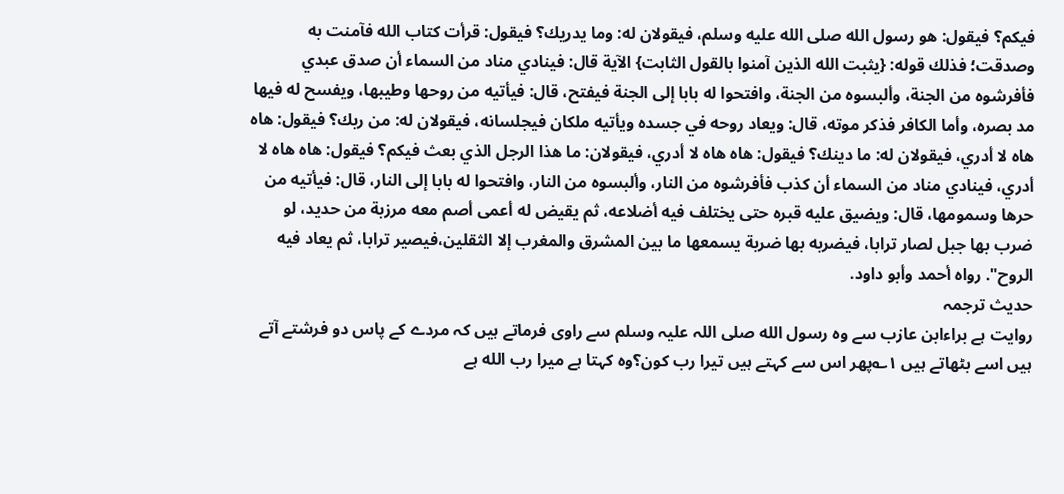فيكم؟ فيقول: هو رسول الله صلى الله عليه وسلم، فيقولان له: وما يدريك؟ فيقول: قرأت كتاب الله فآمنت به وصدقت؛ فذلك قوله: {يثبت الله الذين آمنوا بالقول الثابت} الآية قال: فينادي مناد من السماء أن صدق عبدي فأفرشوه من الجنة، وألبسوه من الجنة، وافتحوا له بابا إلى الجنة فيفتح، قال: فيأتيه من روحها وطيبها، ويفسح له فيها مد بصره، وأما الكافر فذكر موته، قال: ويعاد روحه في جسده ويأتيه ملكان فيجلسانه، فيقولان له: من ربك؟ فيقول: هاه هاه لا أدري، فيقولان له: ما دينك؟ فيقول: هاه هاه لا أدري، فيقولان: ما هذا الرجل الذي بعث فيكم؟ فيقول: هاه هاه لا أدري، فينادي مناد من السماء أن كذب فأفرشوه من النار، وألبسوه من النار، وافتحوا له بابا إلى النار، قال: فيأتيه من حرها وسمومها، قال: ويضيق عليه قبره حتى يختلف فيه أضلاعه، ثم يقيض له أعمى أصم معه مرزبة من حديد، لو ضرب بها جبل لصار ترابا، فيضربه بها ضربة يسمعها ما بين المشرق والمغرب إلا الثقلين،فيصير ترابا، ثم يعاد فيه الروح". رواه أحمد وأبو داود.
حدیث ترجمہ
روایت ہے براءابن عازب سے وہ رسول الله صلی اللہ علیہ وسلم سے راوی فرماتے ہیں کہ مردے کے پاس دو فرشتے آتے ہیں اسے بٹھاتے ہیں ۱؎پھر اس سے کہتے ہیں تیرا رب کون؟وہ کہتا ہے میرا رب الله ہے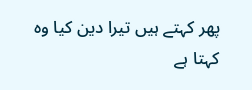پھر کہتے ہیں تیرا دین کیا وہ کہتا ہے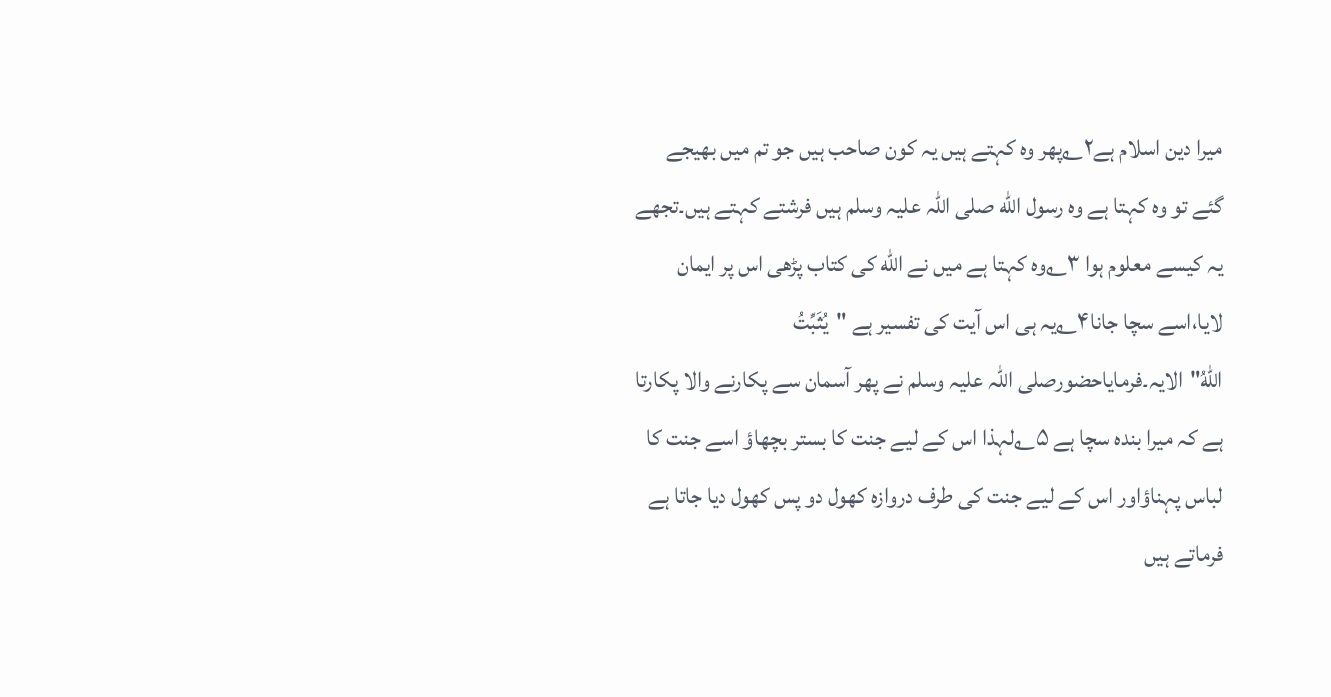میرا دین اسلام ہے۲؎پھر وہ کہتے ہیں یہ کون صاحب ہیں جو تم میں بھیجے گئے تو وہ کہتا ہے وہ رسول الله صلی اللہ علیہ وسلم ہیں فرشتے کہتے ہیں۔تجھے یہ کیسے معلوم ہوا ۳؎وہ کہتا ہے میں نے الله کی کتاب پڑھی اس پر ایمان لایا،اسے سچا جانا۴؎یہ ہی اس آیت کی تفسیر ہے "یُثَبِّتُ اللهُ"الایہ۔فرمایاحضورصلی اللہ علیہ وسلم نے پھر آسمان سے پکارنے والا پکارتا ہے کہ میرا بندہ سچا ہے ۵؎لہذا اس کے لیے جنت کا بستر بچھاؤ اسے جنت کا لباس پہناؤاور اس کے لیے جنت کی طرف دروازہ کھول دو پس کھول دیا جاتا ہے فرماتے ہیں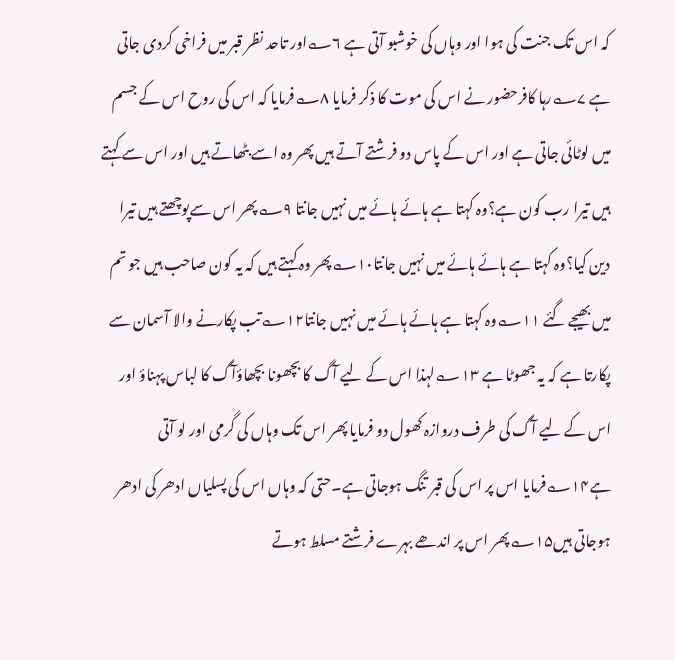کہ اس تک جنت کی ہوا اور وہاں کی خوشبو آتی ہے ۶؎اور تاحد نظر قبر میں فراخی کردی جاتی ہے ۷؎رہا کافرحضور نے اس کی موت کا ذکر فرمایا ۸؎فرمایا کہ اس کی روح اس کے جسم میں لوٹائی جاتی ہے اور اس کے پاس دو فرشتے آتے ہیں پھر وہ اسے بٹھاتے ہیں اور اس سے کہتے ہیں تیرا رب کون ہے؟وہ کہتا ہے ہائے ہائے میں نہیں جانتا ۹؎پھر اس سےپوچھتے ہیں تیرا دین کیا؟وہ کہتا ہے ہائے ہائے میں نہیں جانتا۱۰؎پھر وہ کہتے ہیں کہ یہ کون صاحب ہیں جو تم میں بھیجے گئے ۱۱؎وہ کہتا ہے ہائے ہائے میں نہیں جانتا۱۲؎تب پکارنے والا آسمان سے پکارتا ہے کہ یہ جھوٹا ہے ۱۳؎لہذا اس کے لیے آگ کا بچھونا بچھاؤآگ کا لباس پہناؤ اور اس کے لیے آگ کی طرف دروازہ کھول دو فرمایا پھر اس تک وہاں کی گرمی اور لو آتی ہے۱۴؎فرمایا اس پر اس کی قبر تنگ ہوجاتی ہے۔حتی کہ وہاں اس کی پسلیاں ادھر کی ادھر ہوجاتی ہیں۱۵؎پھر اس پر اندھے بہرے فرشتے مسلط ہوتے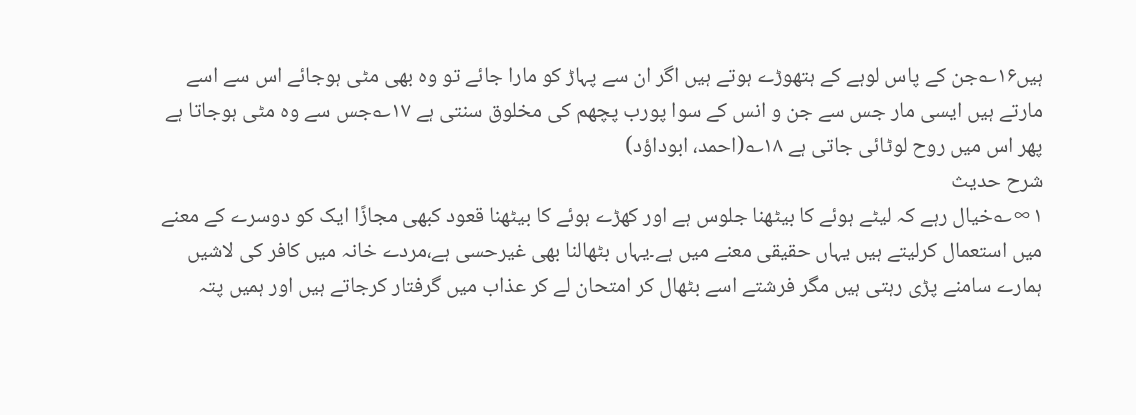ہیں۱۶؎جن کے پاس لوہے کے ہتھوڑے ہوتے ہیں اگر ان سے پہاڑ کو مارا جائے تو وہ بھی مٹی ہوجائے اس سے اسے مارتے ہیں ایسی مار جس سے جن و انس کے سوا پورب پچھم کی مخلوق سنتی ہے ۱۷؎جس سے وہ مٹی ہوجاتا ہے پھر اس میں روح لوٹائی جاتی ہے ۱۸؎(احمد، ابوداؤد)
شرح حدیث
۱∞؎خیال رہے کہ لیٹے ہوئے کا بیٹھنا جلوس ہے اور کھڑے ہوئے کا بیٹھنا قعود کبھی مجازًا ایک کو دوسرے کے معنے میں استعمال کرلیتے ہیں یہاں حقیقی معنے میں ہے۔یہاں بٹھالنا بھی غیرحسی ہے،مردے خانہ میں کافر کی لاشیں ہمارے سامنے پڑی رہتی ہیں مگر فرشتے اسے بٹھال کر امتحان لے کر عذاب میں گرفتار کرجاتے ہیں اور ہمیں پتہ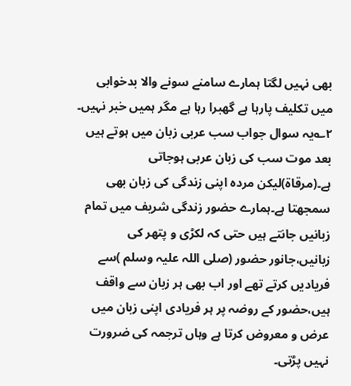بھی نہیں لگتا ہمارے سامنے سونے والا بدخوابی میں تکلیف پارہا ہے گھبرا رہا ہے مگر ہمیں خبر نہیں۔
۲؎یہ سوال جواب سب عربی زبان میں ہوتے ہیں بعد موت سب کی زبان عربی ہوجاتی ہے۔(مرقاۃ)لیکن مردہ اپنی زندگی کی زبان بھی سمجھتا ہے۔ہمارے حضور زندگی شریف میں تمام زبانیں جانتے ہیں حتی کہ لکڑی و پتھر کی زبانیں،جانور حضور (صلی اللہ علیہ وسلم )سے فریادیں کرتے تھے اور اب بھی ہر زبان سے واقف ہیں،حضور کے روضہ پر ہر فریادی اپنی زبان میں عرض و معروض کرتا ہے وہاں ترجمہ کی ضرورت نہیں پڑتی۔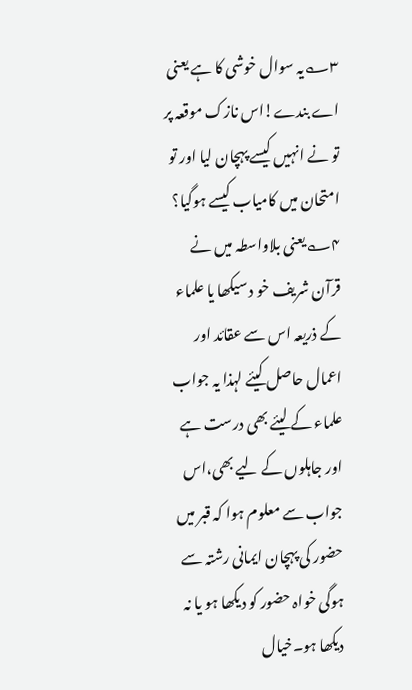۳؎یہ سوال خوشی کا ہے یعنی اے بندے!اس نازک موقعہ پر تو نے انہیں کیسے پہچان لیا اور تو امتحان میں کامیاب کیسے ہوگیا؟
۴؎یعنی بلاواسطہ میں نے قرآن شریف خو د سیکھا یا علماء کے ذریعہ اس سے عقائد اور اعمال حاصل کیئے لہذا یہ جواب علماء کے لیئے بھی درست ہے اور جاہلوں کے لیے بھی،اس جواب سے معلوم ہوا کہ قبر میں حضور کی پہچان ایمانی رشتہ سے ہوگی خواہ حضور کو دیکھا ہو یا نہ دیکھا ہو۔خیال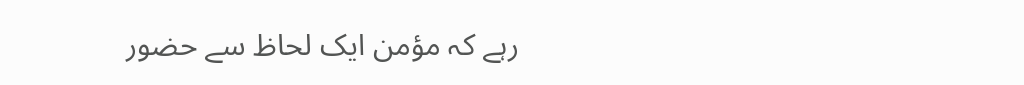رہے کہ مؤمن ایک لحاظ سے حضور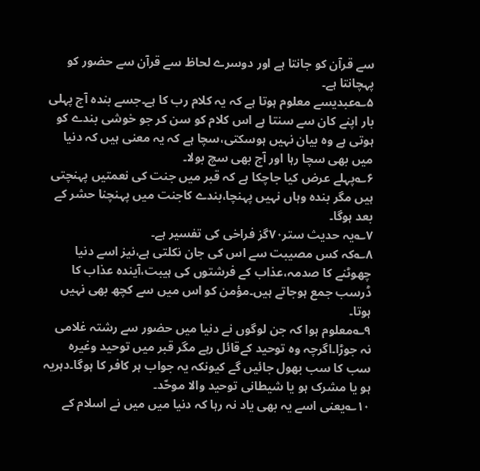سے قرآن کو جانتا ہے اور دوسرے لحاظ سے قرآن سے حضور کو پہچانتا ہے۔
۵؎عبدیسے معلوم ہوتا ہے کہ یہ کلام رب کا ہے۔جسے بندہ آج پہلی بار اپنے کان سے سنتا ہے اس کلام کو سن کر جو خوشی بندے کو ہوتی ہے وہ بیان نہیں ہوسکتی،سچا ہے کہ یہ معنی ہیں کہ دنیا میں بھی سچا رہا اور آج بھی سچ بولا۔
۶؎پہلے عرض کیا جاچکا ہے کہ قبر میں جنت کی نعمتیں پہنچتی ہیں مگر بندہ وہاں نہیں پہنچا،بندے کاجنت میں پہنچنا حشر کے بعد ہوگا۔
۷؎یہ حدیث ستر۷۰گز فراخی کی تفسیر ہے۔
۸؎کہ کس مصیبت سے اس کی جان نکلتی ہے،نیز اسے دنیا چھوٹنے کا صدمہ،عذاب کے فرشتوں کی ہیبت،آیندہ عذاب کا ڈرسب جمع ہوجاتے ہیں۔مؤمن کو اس میں سے کچھ بھی نہیں ہوتا۔
۹؎معلوم ہوا کہ جن لوگوں نے دنیا میں حضور سے رشتہ غلامی نہ جوڑا۔اگرچہ وہ توحید کےقائل رہے مگر قبر میں توحید وغیرہ سب کا سب بھول جائیں گے کیونکہ یہ جواب ہر کافر کا ہوگا۔دہریہ ہو یا مشرک ہو یا شیطانی توحید والا موحّد۔
۱۰؎یعنی اسے یہ بھی یاد نہ رہا کہ دنیا میں میں نے اسلام کے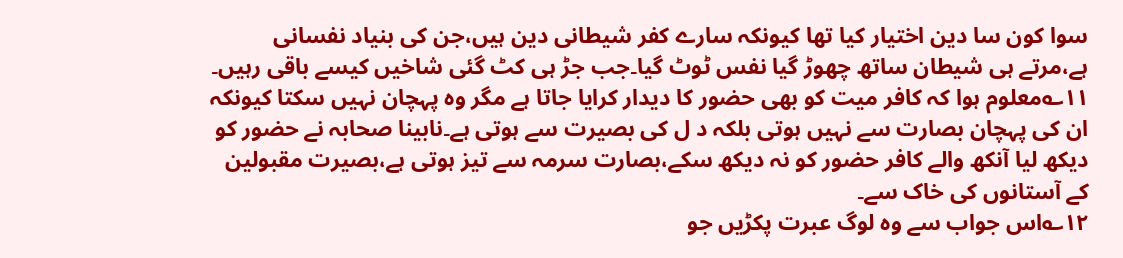سوا کون سا دین اختیار کیا تھا کیونکہ سارے کفر شیطانی دین ہیں،جن کی بنیاد نفسانی ہے،مرتے ہی شیطان ساتھ چھوڑ گیا نفس ٹوٹ گیا۔جب جڑ ہی کٹ گئی شاخیں کیسے باقی رہیں۔
۱۱؎معلوم ہوا کہ کافر میت کو بھی حضور کا دیدار کرایا جاتا ہے مگر وہ پہچان نہیں سکتا کیونکہ ان کی پہچان بصارت سے نہیں ہوتی بلکہ د ل کی بصیرت سے ہوتی ہے۔نابینا صحابہ نے حضور کو دیکھ لیا آنکھ والے کافر حضور کو نہ دیکھ سکے،بصارت سرمہ سے تیز ہوتی ہے،بصیرت مقبولین کے آستانوں کی خاک سے۔
۱۲؎اس جواب سے وہ لوگ عبرت پکڑیں جو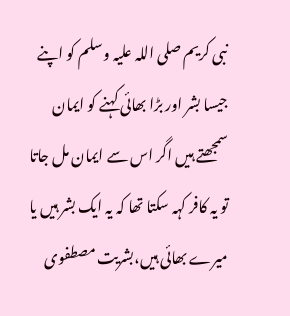نبی کریم صلی اللہ علیہ وسلم کو اپنے جیسا بشر اور بڑا بھائی کہنے کو ایمان سمجھتے ہیں اگر اس سے ایمان مل جاتا تو یہ کافر کہہ سکتا تھا کہ یہ ایک بشر ہیں یا میرے بھائی ہیں،بشریت مصطفوی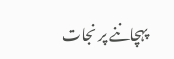پہچاننے پر نجات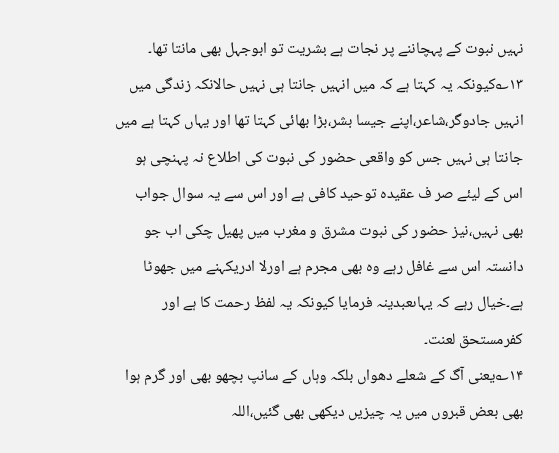نہیں نبوت کے پہچاننے پر نجات ہے بشریت تو ابوجہل بھی مانتا تھا۔
۱۳؎کیونکہ یہ کہتا ہے کہ میں انہیں جانتا ہی نہیں حالانکہ زندگی میں انہیں جادوگر،شاعر،اپنے جیسا بشر،بڑا بھائی کہتا تھا اور یہاں کہتا ہے میں جانتا ہی نہیں جس کو واقعی حضور کی نبوت کی اطلاع نہ پہنچی ہو اس کے لیئے صر ف عقیدہ توحید کافی ہے اور اس سے یہ سوال جواب بھی نہیں،نیز حضور کی نبوت مشرق و مغرب میں پھیل چکی اب جو دانستہ اس سے غافل رہے وہ بھی مجرم ہے اورلا ادریکہنے میں جھوٹا ہے۔خیال رہے کہ یہاںعبدینہ فرمایا کیونکہ یہ لفظ رحمت کا ہے اور کفرمستحق لعنت۔
۱۴؎یعنی آگ کے شعلے دھواں بلکہ وہاں کے سانپ بچھو بھی اور گرم ہوا بھی بعض قبروں میں یہ چیزیں دیکھی بھی گئیں،اللہ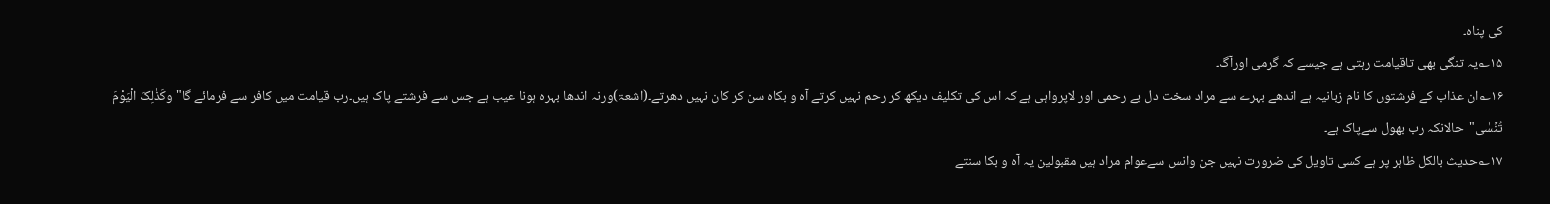کی پناہ۔
۱۵؎یہ تنگی بھی تاقیامت رہتی ہے جیسے کہ گرمی اورآگ۔
۱۶؎ان عذاب کے فرشتوں کا نام زبانیہ ہے اندھے بہرے سے مراد سخت دل بے رحمی اور لاپرواہی ہے کہ اس کی تکلیف دیکھ کر رحم نہیں کرتے آہ و بکاہ سن کر کان نہیں دھرتے۔(اشعۃ)ورنہ اندھا بہرہ ہونا عیب ہے جس سے فرشتے پاک ہیں۔رب قیامت میں کافر سے فرمائے گا"وکَذٰلِکَ الْیَوْمَ تُنۡسٰی"حالانکہ رب بھول سےپاک ہے۔
۱۷؎حدیث بالکل ظاہر پر ہے کسی تاویل کی ضرورت نہیں جن وانس سےعوام مراد ہیں مقبولین یہ آہ و بکا سنتے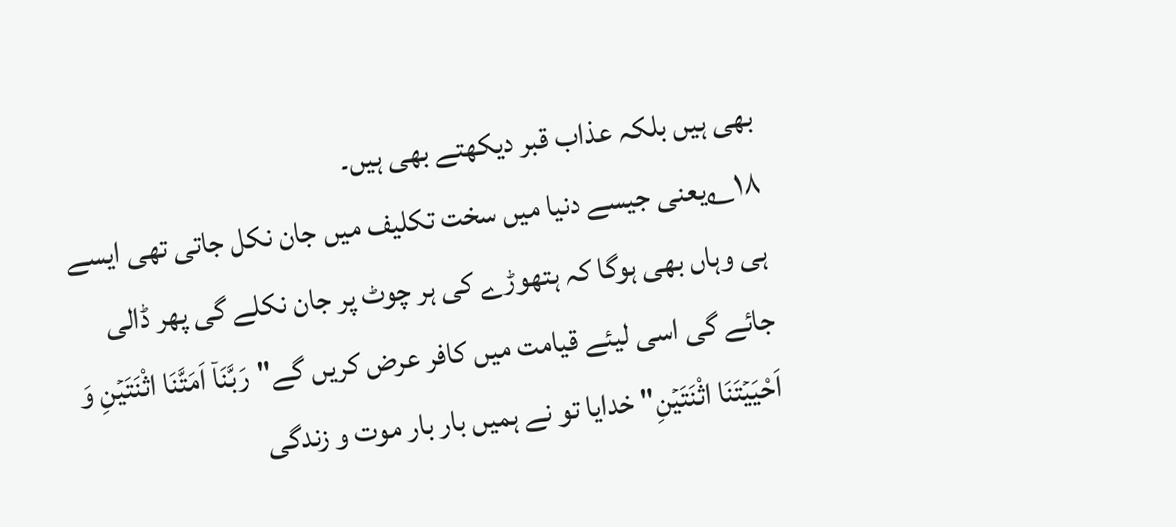بھی ہیں بلکہ عذاب قبر دیکھتے بھی ہیں۔
۱۸؎یعنی جیسے دنیا میں سخت تکلیف میں جان نکل جاتی تھی ایسے ہی وہاں بھی ہوگا کہ ہتھوڑے کی ہر چوٹ پر جان نکلے گی پھر ڈالی جائے گی اسی لیئے قیامت میں کافر عرض کریں گے"رَبَّنَاۤ اَمَتَّنَا اثْنَتَیۡنِ وَ اَحْیَیۡتَنَا اثْنَتَیۡنِ" خدایا تو نے ہمیں بار بار موت و زندگی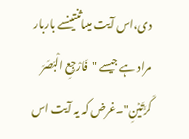دی،اس آیت میںاثنتینسے باربار مراد ہے جیسے "فَارْجِعِ الْبَصَرَ کَرَّتَیۡنِ"۔غرض کہ یہ آیت اس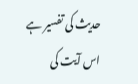حدیث کی تفسیر ہے اس آیت کی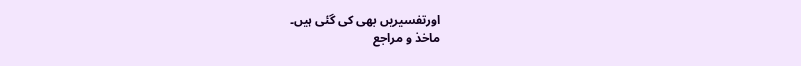اورتفسیریں بھی کی گئی ہیں۔
ماخذ و مراجع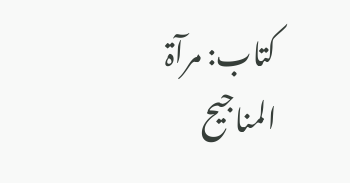کتاب: مرآۃ المناجیح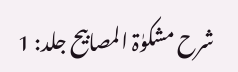شرح مشکوٰۃ المصابیح جلد: 1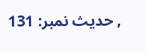, حدیث نمبر: 131